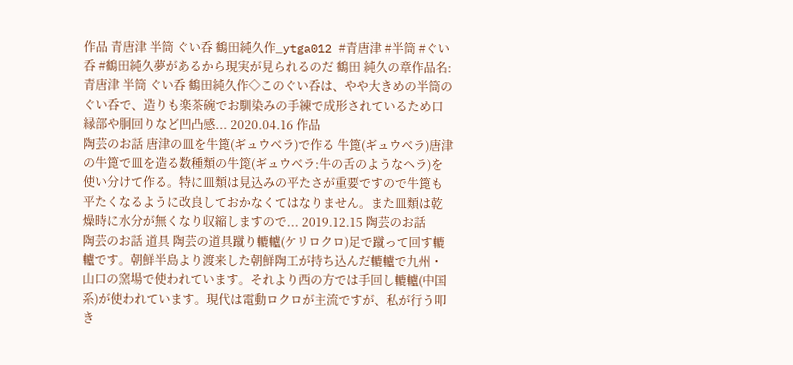作品 青唐津 半筒 ぐい呑 鶴田純久作_ytga012 #青唐津 #半筒 #ぐい呑 #鶴田純久夢があるから現実が見られるのだ 鶴田 純久の章作品名:青唐津 半筒 ぐい呑 鶴田純久作◇このぐい呑は、やや大きめの半筒のぐい呑で、造りも楽茶碗でお馴染みの手練で成形されているため口縁部や胴回りなど凹凸感... 2020.04.16 作品
陶芸のお話 唐津の皿を牛篦(ギュウベラ)で作る 牛篦(ギュウベラ)唐津の牛篦で皿を造る数種類の牛箆(ギュウベラ:牛の舌のようなヘラ)を使い分けて作る。特に皿類は見込みの平たさが重要ですので牛篦も平たくなるように改良しておかなくてはなりません。また皿類は乾燥時に水分が無くなり収縮しますので... 2019.12.15 陶芸のお話
陶芸のお話 道具 陶芸の道具蹴り轆轤(ケリロクロ)足で蹴って回す轆轤です。朝鮮半島より渡来した朝鮮陶工が持ち込んだ轆轤で九州・山口の窯場で使われています。それより西の方では手回し轆轤(中国系)が使われています。現代は電動ロクロが主流ですが、私が行う叩き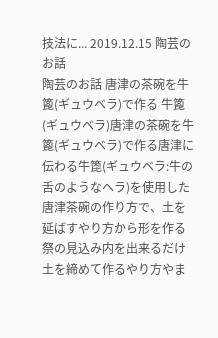技法に... 2019.12.15 陶芸のお話
陶芸のお話 唐津の茶碗を牛篦(ギュウベラ)で作る 牛篦(ギュウベラ)唐津の茶碗を牛篦(ギュウベラ)で作る唐津に伝わる牛箆(ギュウベラ:牛の舌のようなヘラ)を使用した唐津茶碗の作り方で、土を延ばすやり方から形を作る祭の見込み内を出来るだけ土を締めて作るやり方やま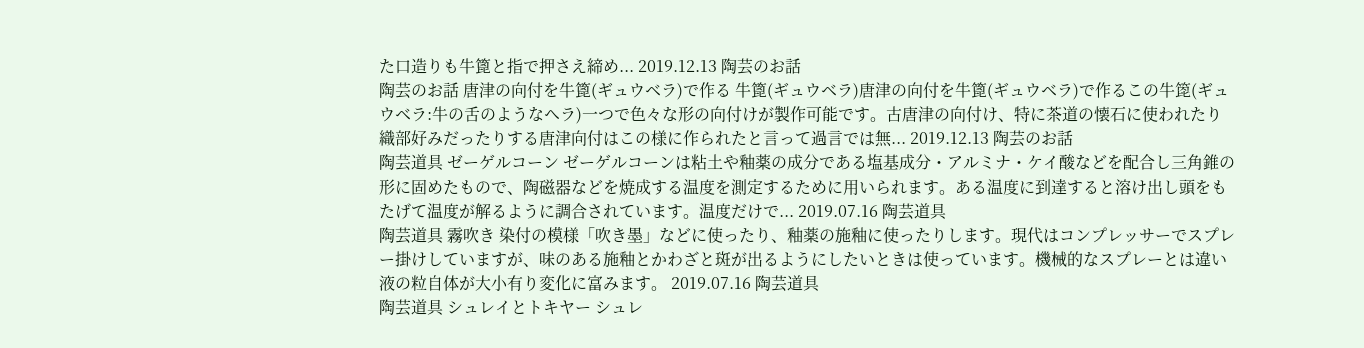た口造りも牛篦と指で押さえ締め... 2019.12.13 陶芸のお話
陶芸のお話 唐津の向付を牛篦(ギュウベラ)で作る 牛篦(ギュウベラ)唐津の向付を牛篦(ギュウベラ)で作るこの牛箆(ギュウベラ:牛の舌のようなヘラ)一つで色々な形の向付けが製作可能です。古唐津の向付け、特に茶道の懐石に使われたり織部好みだったりする唐津向付はこの様に作られたと言って過言では無... 2019.12.13 陶芸のお話
陶芸道具 ゼーゲルコーン ゼーゲルコーンは粘土や釉薬の成分である塩基成分・アルミナ・ケイ酸などを配合し三角錐の形に固めたもので、陶磁器などを焼成する温度を測定するために用いられます。ある温度に到達すると溶け出し頭をもたげて温度が解るように調合されています。温度だけで... 2019.07.16 陶芸道具
陶芸道具 霧吹き 染付の模様「吹き墨」などに使ったり、釉薬の施釉に使ったりします。現代はコンプレッサーでスプレー掛けしていますが、味のある施釉とかわざと斑が出るようにしたいときは使っています。機械的なスプレーとは違い液の粒自体が大小有り変化に富みます。 2019.07.16 陶芸道具
陶芸道具 シュレイとトキヤー シュレ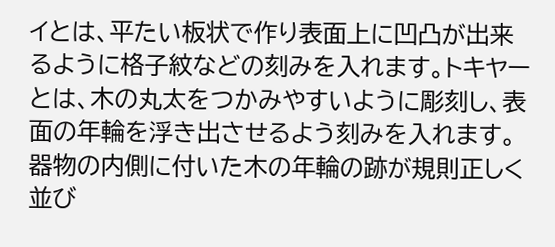イとは、平たい板状で作り表面上に凹凸が出来るように格子紋などの刻みを入れます。トキヤーとは、木の丸太をつかみやすいように彫刻し、表面の年輪を浮き出させるよう刻みを入れます。器物の内側に付いた木の年輪の跡が規則正しく並び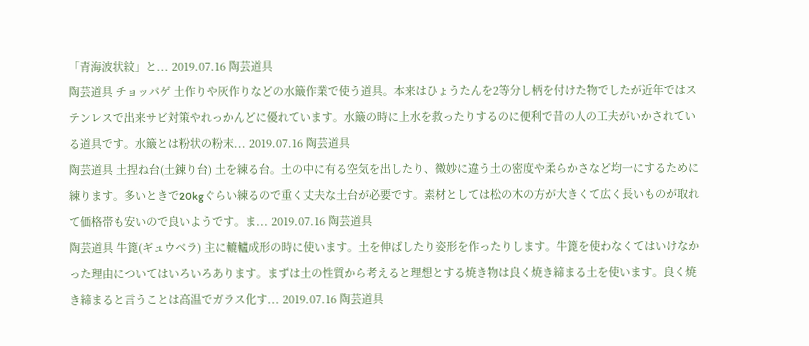「青海波状紋」と... 2019.07.16 陶芸道具
陶芸道具 チョッパゲ 土作りや灰作りなどの水簸作業で使う道具。本来はひょうたんを2等分し柄を付けた物でしたが近年ではステンレスで出来サビ対策やれっかんどに優れています。水簸の時に上水を救ったりするのに便利で昔の人の工夫がいかされている道具です。水簸とは粉状の粉末... 2019.07.16 陶芸道具
陶芸道具 土捏ね台(土錬り台) 土を練る台。土の中に有る空気を出したり、微妙に違う土の密度や柔らかさなど均一にするために練ります。多いときで20kgぐらい練るので重く丈夫な土台が必要です。素材としては松の木の方が大きくて広く長いものが取れて価格帯も安いので良いようです。ま... 2019.07.16 陶芸道具
陶芸道具 牛篦(ギュウベラ) 主に轆轤成形の時に使います。土を伸ばしたり姿形を作ったりします。牛篦を使わなくてはいけなかった理由についてはいろいろあります。まずは土の性質から考えると理想とする焼き物は良く焼き締まる土を使います。良く焼き締まると言うことは高温でガラス化す... 2019.07.16 陶芸道具